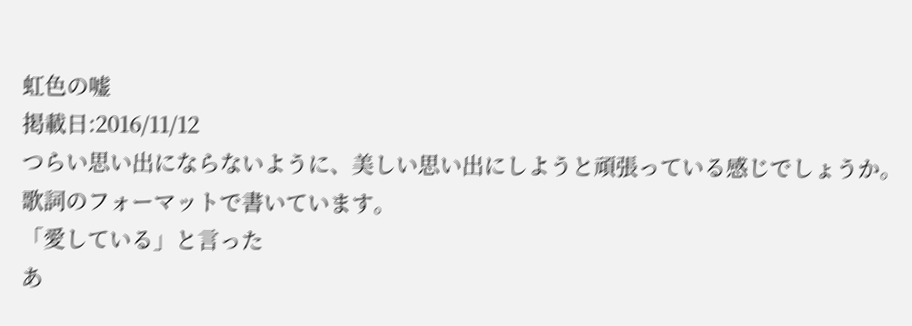虹色の嘘
掲載日:2016/11/12
つらい思い出にならないように、美しい思い出にしようと頑張っている感じでしょうか。
歌詞のフォーマットで書いています。
「愛している」と言った
あ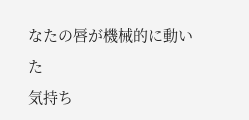なたの唇が機械的に動いた
気持ち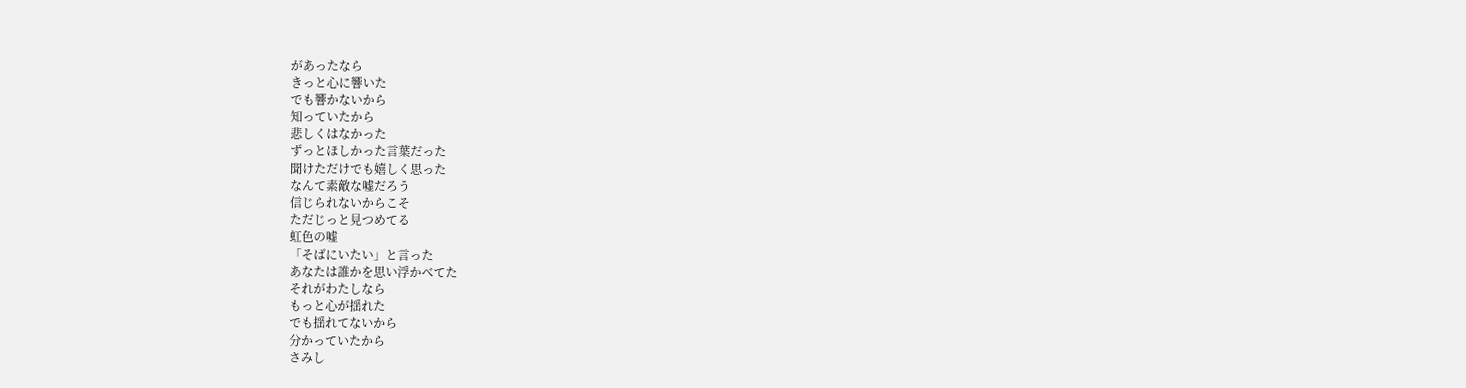があったなら
きっと心に響いた
でも響かないから
知っていたから
悲しくはなかった
ずっとほしかった言葉だった
聞けただけでも嬉しく思った
なんて素敵な嘘だろう
信じられないからこそ
ただじっと見つめてる
虹色の嘘
「そばにいたい」と言った
あなたは誰かを思い浮かべてた
それがわたしなら
もっと心が揺れた
でも揺れてないから
分かっていたから
さみし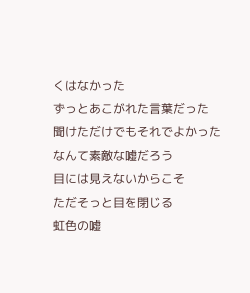くはなかった
ずっとあこがれた言葉だった
聞けただけでもそれでよかった
なんて素敵な嘘だろう
目には見えないからこそ
ただそっと目を閉じる
虹色の嘘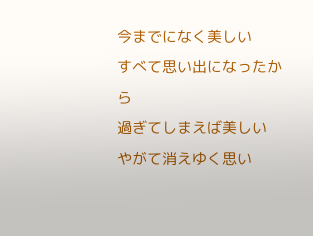今までになく美しい
すべて思い出になったから
過ぎてしまえば美しい
やがて消えゆく思い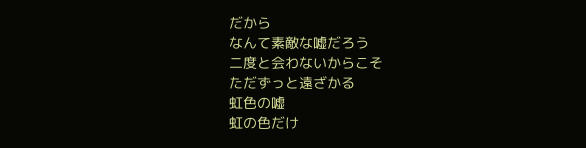だから
なんて素敵な嘘だろう
二度と会わないからこそ
ただずっと遠ざかる
虹色の嘘
虹の色だけ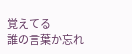覚えてる
誰の言葉か忘れ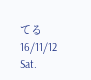てる
16/11/12 Sat.